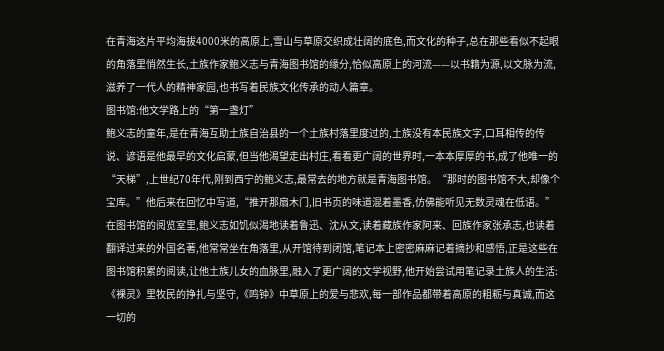在青海这片平均海拔4000米的高原上,雪山与草原交织成壮阔的底色,而文化的种子,总在那些看似不起眼的角落里悄然生长,土族作家鲍义志与青海图书馆的缘分,恰似高原上的河流——以书籍为源,以文脉为流,滋养了一代人的精神家园,也书写着民族文化传承的动人篇章。
图书馆:他文学路上的“第一盏灯”
鲍义志的童年,是在青海互助土族自治县的一个土族村落里度过的,土族没有本民族文字,口耳相传的传说、谚语是他最早的文化启蒙,但当他渴望走出村庄,看看更广阔的世界时,一本本厚厚的书,成了他唯一的“天梯”,上世纪70年代,刚到西宁的鲍义志,最常去的地方就是青海图书馆。“那时的图书馆不大,却像个宝库。”他后来在回忆中写道,“推开那扇木门,旧书页的味道混着墨香,仿佛能听见无数灵魂在低语。”
在图书馆的阅览室里,鲍义志如饥似渴地读着鲁迅、沈从文,读着藏族作家阿来、回族作家张承志,也读着翻译过来的外国名著,他常常坐在角落里,从开馆待到闭馆,笔记本上密密麻麻记着摘抄和感悟,正是这些在图书馆积累的阅读,让他土族儿女的血脉里,融入了更广阔的文学视野,他开始尝试用笔记录土族人的生活:《裸灵》里牧民的挣扎与坚守,《鸣钟》中草原上的爱与悲欢,每一部作品都带着高原的粗粝与真诚,而这一切的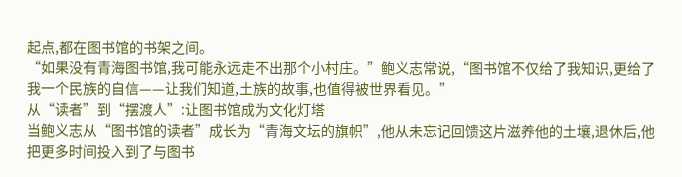起点,都在图书馆的书架之间。
“如果没有青海图书馆,我可能永远走不出那个小村庄。”鲍义志常说,“图书馆不仅给了我知识,更给了我一个民族的自信——让我们知道,土族的故事,也值得被世界看见。”
从“读者”到“摆渡人”:让图书馆成为文化灯塔
当鲍义志从“图书馆的读者”成长为“青海文坛的旗帜”,他从未忘记回馈这片滋养他的土壤,退休后,他把更多时间投入到了与图书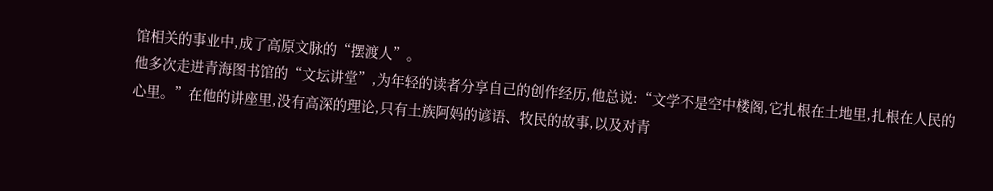馆相关的事业中,成了高原文脉的“摆渡人”。
他多次走进青海图书馆的“文坛讲堂”,为年轻的读者分享自己的创作经历,他总说:“文学不是空中楼阁,它扎根在土地里,扎根在人民的心里。”在他的讲座里,没有高深的理论,只有土族阿妈的谚语、牧民的故事,以及对青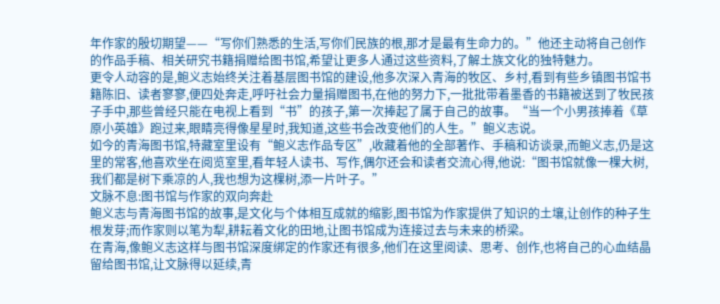年作家的殷切期望——“写你们熟悉的生活,写你们民族的根,那才是最有生命力的。”他还主动将自己创作的作品手稿、相关研究书籍捐赠给图书馆,希望让更多人通过这些资料,了解土族文化的独特魅力。
更令人动容的是,鲍义志始终关注着基层图书馆的建设,他多次深入青海的牧区、乡村,看到有些乡镇图书馆书籍陈旧、读者寥寥,便四处奔走,呼吁社会力量捐赠图书,在他的努力下,一批批带着墨香的书籍被送到了牧民孩子手中,那些曾经只能在电视上看到“书”的孩子,第一次捧起了属于自己的故事。“当一个小男孩捧着《草原小英雄》跑过来,眼睛亮得像星星时,我知道,这些书会改变他们的人生。”鲍义志说。
如今的青海图书馆,特藏室里设有“鲍义志作品专区”,收藏着他的全部著作、手稿和访谈录,而鲍义志,仍是这里的常客,他喜欢坐在阅览室里,看年轻人读书、写作,偶尔还会和读者交流心得,他说:“图书馆就像一棵大树,我们都是树下乘凉的人,我也想为这棵树,添一片叶子。”
文脉不息:图书馆与作家的双向奔赴
鲍义志与青海图书馆的故事,是文化与个体相互成就的缩影,图书馆为作家提供了知识的土壤,让创作的种子生根发芽;而作家则以笔为犁,耕耘着文化的田地,让图书馆成为连接过去与未来的桥梁。
在青海,像鲍义志这样与图书馆深度绑定的作家还有很多,他们在这里阅读、思考、创作,也将自己的心血结晶留给图书馆,让文脉得以延续,青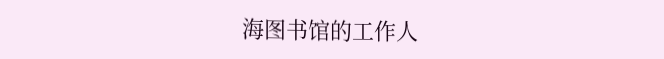海图书馆的工作人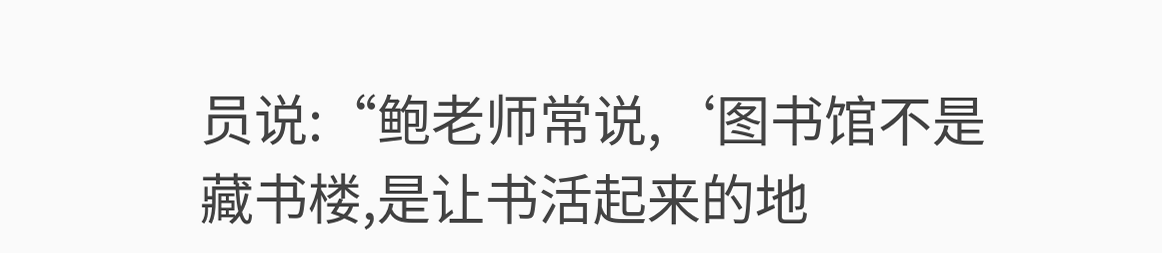员说:“鲍老师常说,‘图书馆不是藏书楼,是让书活起来的地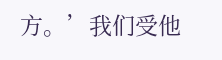方。’我们受他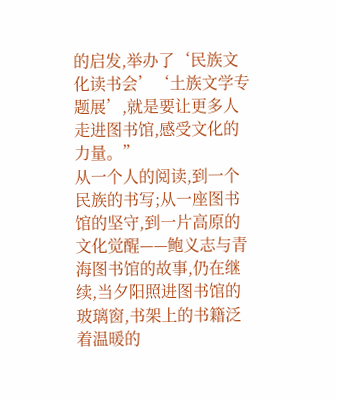的启发,举办了‘民族文化读书会’‘土族文学专题展’,就是要让更多人走进图书馆,感受文化的力量。”
从一个人的阅读,到一个民族的书写;从一座图书馆的坚守,到一片高原的文化觉醒——鲍义志与青海图书馆的故事,仍在继续,当夕阳照进图书馆的玻璃窗,书架上的书籍泛着温暖的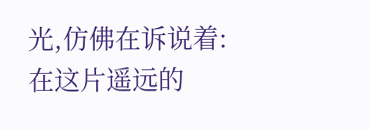光,仿佛在诉说着:在这片遥远的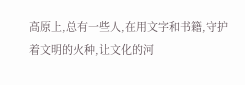高原上,总有一些人,在用文字和书籍,守护着文明的火种,让文化的河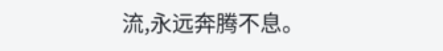流,永远奔腾不息。